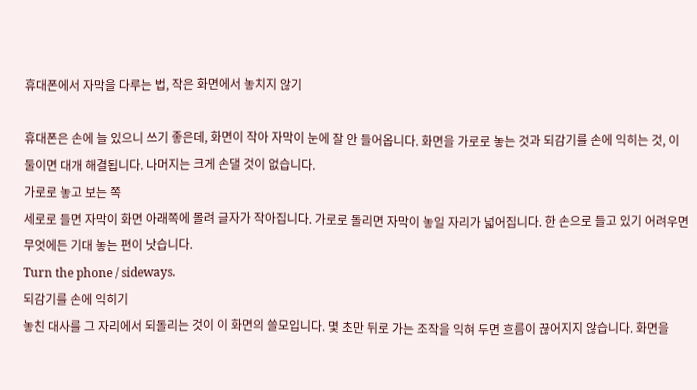휴대폰에서 자막을 다루는 법, 작은 화면에서 놓치지 않기

휴대폰은 손에 늘 있으니 쓰기 좋은데, 화면이 작아 자막이 눈에 잘 안 들어옵니다. 화면을 가로로 놓는 것과 되감기를 손에 익히는 것, 이 둘이면 대개 해결됩니다. 나머지는 크게 손댈 것이 없습니다.
가로로 놓고 보는 쪽
세로로 들면 자막이 화면 아래쪽에 몰려 글자가 작아집니다. 가로로 돌리면 자막이 놓일 자리가 넓어집니다. 한 손으로 들고 있기 어려우면 무엇에든 기대 놓는 편이 낫습니다.
Turn the phone / sideways.
되감기를 손에 익히기
놓친 대사를 그 자리에서 되돌리는 것이 이 화면의 쓸모입니다. 몇 초만 뒤로 가는 조작을 익혀 두면 흐름이 끊어지지 않습니다. 화면을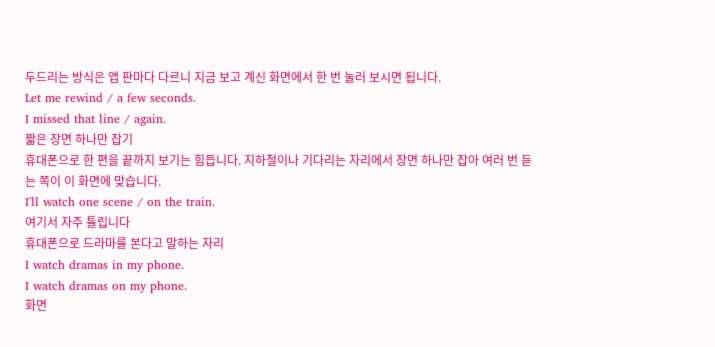두드리는 방식은 앱 판마다 다르니 지금 보고 계신 화면에서 한 번 눌러 보시면 됩니다.
Let me rewind / a few seconds.
I missed that line / again.
짧은 장면 하나만 잡기
휴대폰으로 한 편을 끝까지 보기는 힘듭니다. 지하철이나 기다리는 자리에서 장면 하나만 잡아 여러 번 듣는 쪽이 이 화면에 맞습니다.
I'll watch one scene / on the train.
여기서 자주 틀립니다
휴대폰으로 드라마를 본다고 말하는 자리
I watch dramas in my phone.
I watch dramas on my phone.
화면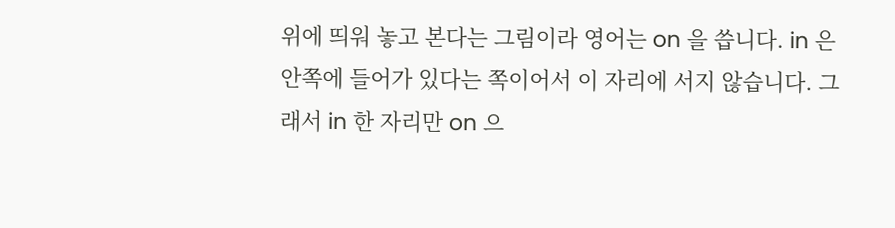위에 띄워 놓고 본다는 그림이라 영어는 on 을 씁니다. in 은 안쪽에 들어가 있다는 쪽이어서 이 자리에 서지 않습니다. 그래서 in 한 자리만 on 으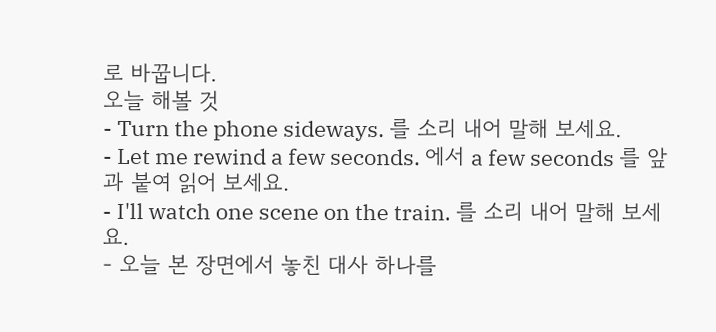로 바꿉니다.
오늘 해볼 것
- Turn the phone sideways. 를 소리 내어 말해 보세요.
- Let me rewind a few seconds. 에서 a few seconds 를 앞과 붙여 읽어 보세요.
- I'll watch one scene on the train. 를 소리 내어 말해 보세요.
- 오늘 본 장면에서 놓친 대사 하나를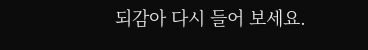되감아 다시 들어 보세요.